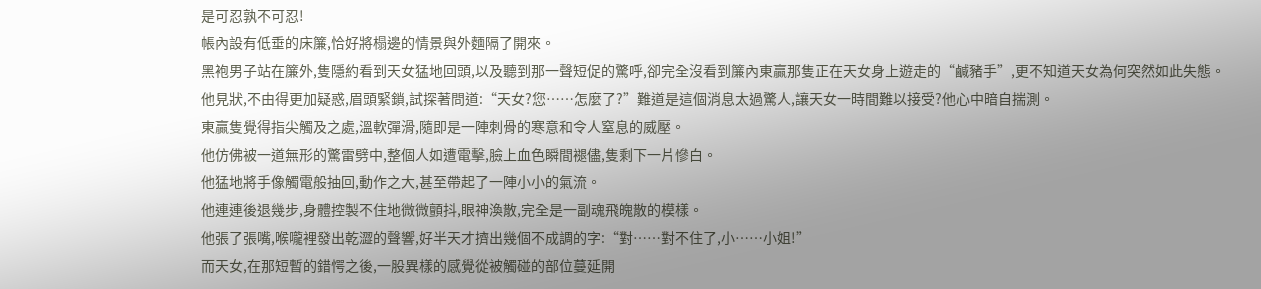是可忍孰不可忍!
帳內設有低垂的床簾,恰好將榻邊的情景與外麵隔了開來。
黑袍男子站在簾外,隻隱約看到天女猛地回頭,以及聽到那一聲短促的驚呼,卻完全沒看到簾內東贏那隻正在天女身上遊走的“鹹豬手”,更不知道天女為何突然如此失態。
他見狀,不由得更加疑惑,眉頭緊鎖,試探著問道:“天女?您……怎麼了?”難道是這個消息太過驚人,讓天女一時間難以接受?他心中暗自揣測。
東贏隻覺得指尖觸及之處,溫軟彈滑,隨即是一陣刺骨的寒意和令人窒息的威壓。
他仿佛被一道無形的驚雷劈中,整個人如遭電擊,臉上血色瞬間褪儘,隻剩下一片慘白。
他猛地將手像觸電般抽回,動作之大,甚至帶起了一陣小小的氣流。
他連連後退幾步,身體控製不住地微微顫抖,眼神渙散,完全是一副魂飛魄散的模樣。
他張了張嘴,喉嚨裡發出乾澀的聲響,好半天才擠出幾個不成調的字:“對……對不住了,小……小姐!”
而天女,在那短暫的錯愕之後,一股異樣的感覺從被觸碰的部位蔓延開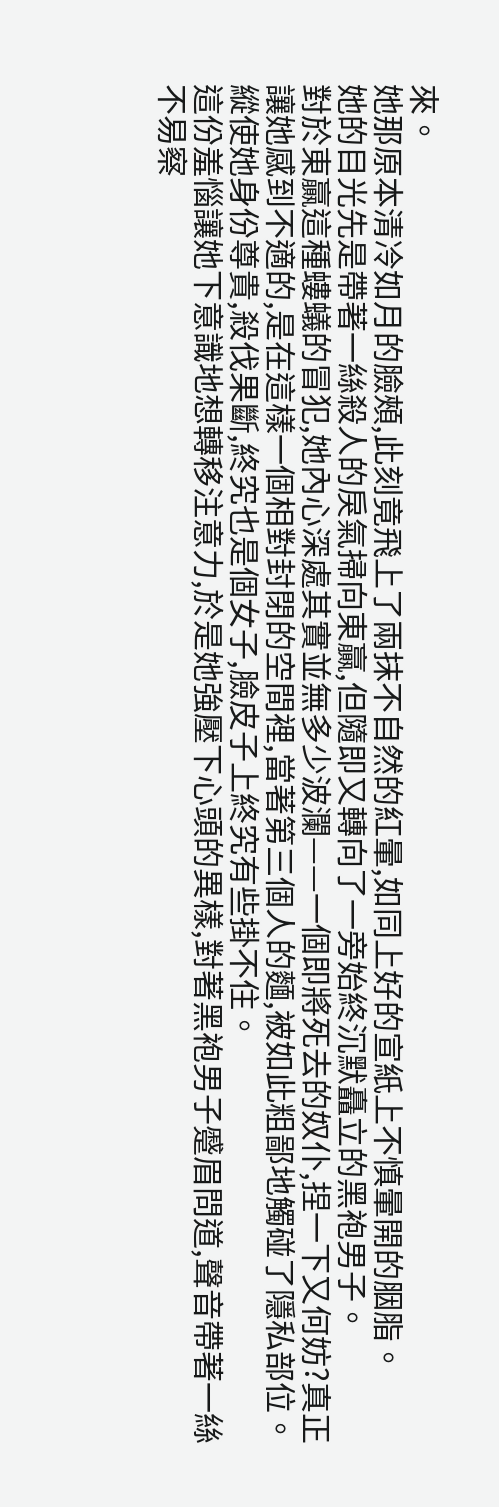來。
她那原本清冷如月的臉頰,此刻竟飛上了兩抹不自然的紅暈,如同上好的宣紙上不慎暈開的胭脂。
她的目光先是帶著一絲殺人的戾氣掃向東贏,但隨即又轉向了一旁始終沉默矗立的黑袍男子。
對於東贏這種螻蟻的冒犯,她內心深處其實並無多少波瀾——一個即將死去的奴仆,捏一下又何妨?真正讓她感到不適的,是在這樣一個相對封閉的空間裡,當著第三個人的麵,被如此粗鄙地觸碰了隱私部位。
縱使她身份尊貴,殺伐果斷,終究也是個女子,臉皮子上終究有些掛不住。
這份羞惱讓她下意識地想轉移注意力,於是她強壓下心頭的異樣,對著黑袍男子蹙眉問道,聲音帶著一絲不易察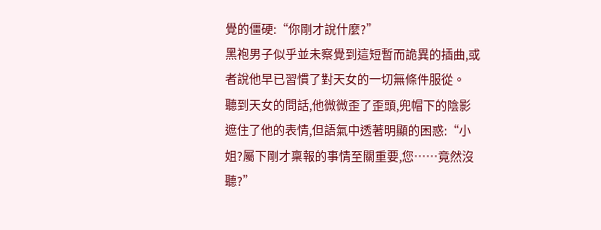覺的僵硬:“你剛才說什麼?”
黑袍男子似乎並未察覺到這短暫而詭異的插曲,或者說他早已習慣了對天女的一切無條件服從。
聽到天女的問話,他微微歪了歪頭,兜帽下的陰影遮住了他的表情,但語氣中透著明顯的困惑:“小姐?屬下剛才稟報的事情至關重要,您……竟然沒聽?”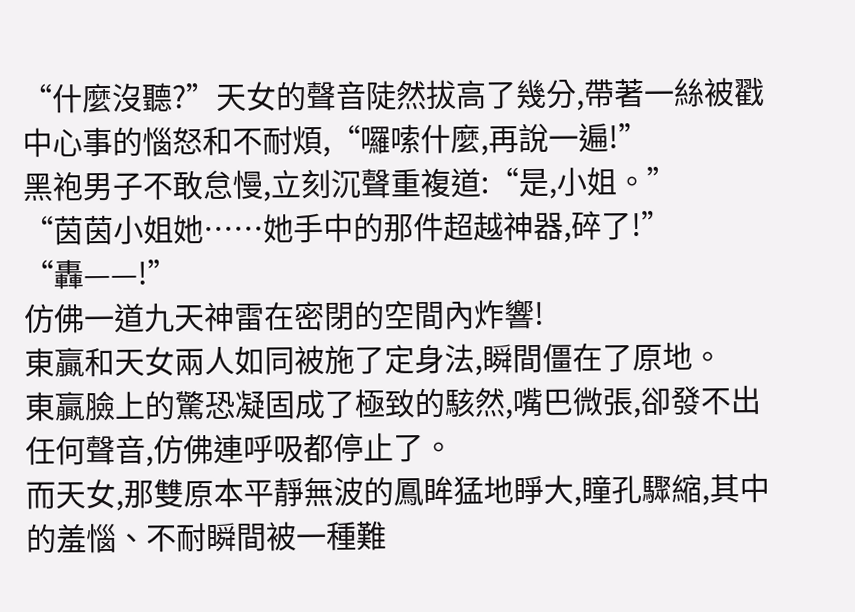“什麼沒聽?”天女的聲音陡然拔高了幾分,帶著一絲被戳中心事的惱怒和不耐煩,“囉嗦什麼,再說一遍!”
黑袍男子不敢怠慢,立刻沉聲重複道:“是,小姐。”
“茵茵小姐她……她手中的那件超越神器,碎了!”
“轟——!”
仿佛一道九天神雷在密閉的空間內炸響!
東贏和天女兩人如同被施了定身法,瞬間僵在了原地。
東贏臉上的驚恐凝固成了極致的駭然,嘴巴微張,卻發不出任何聲音,仿佛連呼吸都停止了。
而天女,那雙原本平靜無波的鳳眸猛地睜大,瞳孔驟縮,其中的羞惱、不耐瞬間被一種難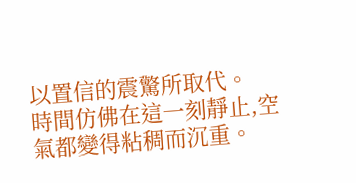以置信的震驚所取代。
時間仿佛在這一刻靜止,空氣都變得粘稠而沉重。